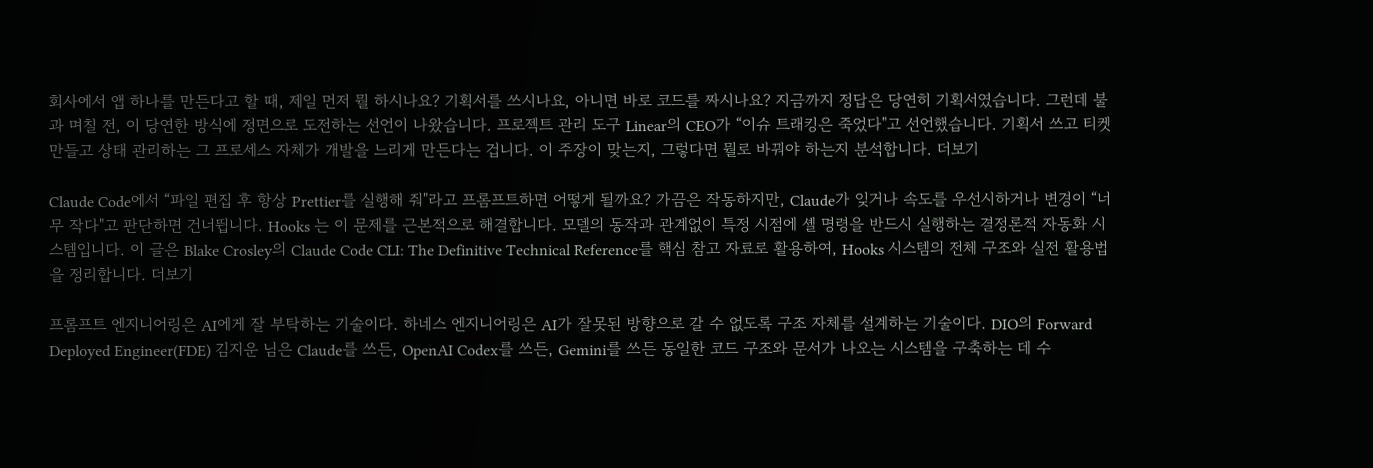회사에서 앱 하나를 만든다고 할 때, 제일 먼저 뭘 하시나요? 기획서를 쓰시나요, 아니면 바로 코드를 짜시나요? 지금까지 정답은 당연히 기획서였습니다. 그런데 불과 며칠 전, 이 당연한 방식에 정면으로 도전하는 선언이 나왔습니다. 프로젝트 관리 도구 Linear의 CEO가 “이슈 트래킹은 죽었다"고 선언했습니다. 기획서 쓰고 티켓 만들고 상태 관리하는 그 프로세스 자체가 개발을 느리게 만든다는 겁니다. 이 주장이 맞는지, 그렇다면 뭘로 바꿔야 하는지 분석합니다. 더보기

Claude Code에서 “파일 편집 후 항상 Prettier를 실행해 줘"라고 프롬프트하면 어떻게 될까요? 가끔은 작동하지만, Claude가 잊거나 속도를 우선시하거나 변경이 “너무 작다"고 판단하면 건너뜁니다. Hooks 는 이 문제를 근본적으로 해결합니다. 모델의 동작과 관계없이 특정 시점에 셸 명령을 반드시 실행하는 결정론적 자동화 시스템입니다. 이 글은 Blake Crosley의 Claude Code CLI: The Definitive Technical Reference를 핵심 참고 자료로 활용하여, Hooks 시스템의 전체 구조와 실전 활용법을 정리합니다. 더보기

프롬프트 엔지니어링은 AI에게 잘 부탁하는 기술이다. 하네스 엔지니어링은 AI가 잘못된 방향으로 갈 수 없도록 구조 자체를 설계하는 기술이다. DIO의 Forward Deployed Engineer(FDE) 김지운 님은 Claude를 쓰든, OpenAI Codex를 쓰든, Gemini를 쓰든 동일한 코드 구조와 문서가 나오는 시스템을 구축하는 데 수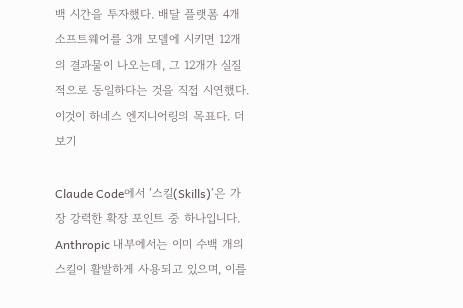백 시간을 투자했다. 배달 플랫폼 4개 소프트웨어를 3개 모델에 시키면 12개의 결과물이 나오는데, 그 12개가 실질적으로 동일하다는 것을 직접 시연했다. 이것이 하네스 엔지니어링의 목표다. 더보기

Claude Code에서 ‘스킬(Skills)‘은 가장 강력한 확장 포인트 중 하나입니다. Anthropic 내부에서는 이미 수백 개의 스킬이 활발하게 사용되고 있으며, 이를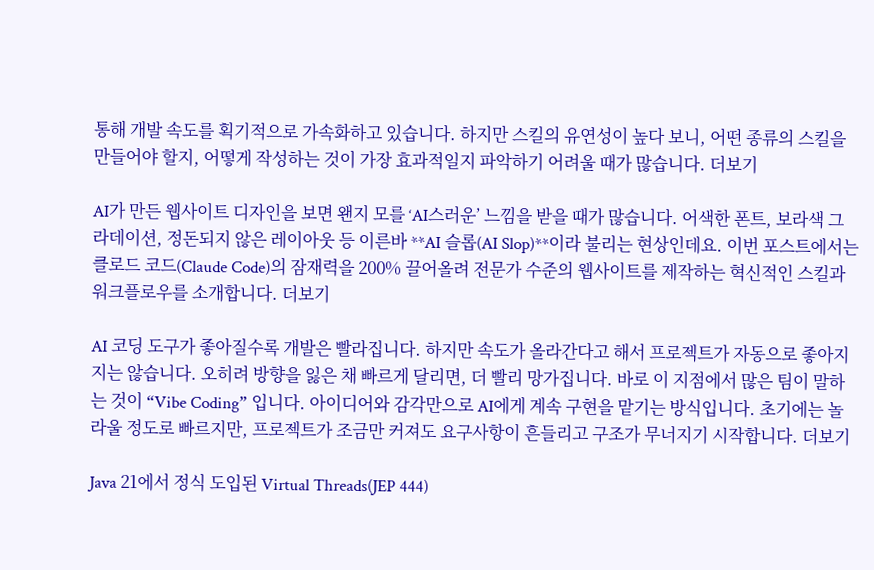통해 개발 속도를 획기적으로 가속화하고 있습니다. 하지만 스킬의 유연성이 높다 보니, 어떤 종류의 스킬을 만들어야 할지, 어떻게 작성하는 것이 가장 효과적일지 파악하기 어려울 때가 많습니다. 더보기

AI가 만든 웹사이트 디자인을 보면 왠지 모를 ‘AI스러운’ 느낌을 받을 때가 많습니다. 어색한 폰트, 보라색 그라데이션, 정돈되지 않은 레이아웃 등 이른바 **AI 슬롭(AI Slop)**이라 불리는 현상인데요. 이번 포스트에서는 클로드 코드(Claude Code)의 잠재력을 200% 끌어올려 전문가 수준의 웹사이트를 제작하는 혁신적인 스킬과 워크플로우를 소개합니다. 더보기

AI 코딩 도구가 좋아질수록 개발은 빨라집니다. 하지만 속도가 올라간다고 해서 프로젝트가 자동으로 좋아지지는 않습니다. 오히려 방향을 잃은 채 빠르게 달리면, 더 빨리 망가집니다. 바로 이 지점에서 많은 팀이 말하는 것이 “Vibe Coding” 입니다. 아이디어와 감각만으로 AI에게 계속 구현을 맡기는 방식입니다. 초기에는 놀라울 정도로 빠르지만, 프로젝트가 조금만 커져도 요구사항이 흔들리고 구조가 무너지기 시작합니다. 더보기

Java 21에서 정식 도입된 Virtual Threads(JEP 444)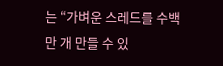는 “가벼운 스레드를 수백만 개 만들 수 있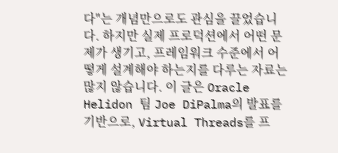다"는 개념만으로도 관심을 끌었습니다. 하지만 실제 프로덕션에서 어떤 문제가 생기고, 프레임워크 수준에서 어떻게 설계해야 하는지를 다루는 자료는 많지 않습니다. 이 글은 Oracle Helidon 팀 Joe DiPalma의 발표를 기반으로, Virtual Threads를 프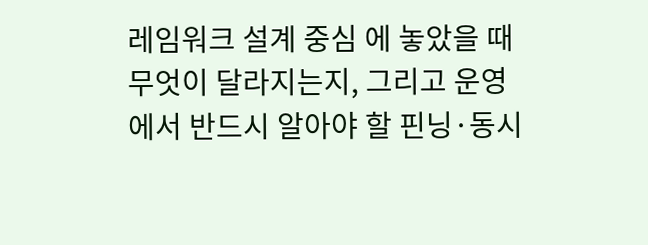레임워크 설계 중심 에 놓았을 때 무엇이 달라지는지, 그리고 운영에서 반드시 알아야 할 핀닝·동시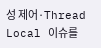성 제어·Thread Local 이슈를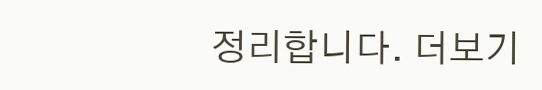정리합니다. 더보기